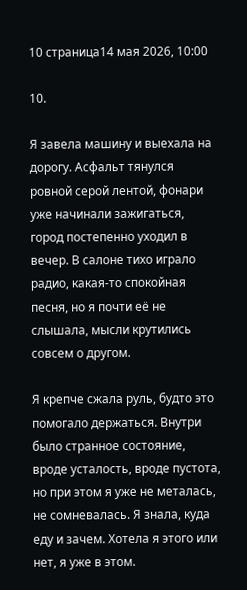10 страница14 мая 2026, 10:00

10.

Я завела машину и выехала на дорогу. Асфальт тянулся ровной серой лентой, фонари уже начинали зажигаться, город постепенно уходил в вечер. В салоне тихо играло радио, какая-то спокойная песня, но я почти её не слышала, мысли крутились совсем о другом.

Я крепче сжала руль, будто это помогало держаться. Внутри было странное состояние, вроде усталость, вроде пустота, но при этом я уже не металась, не сомневалась. Я знала, куда еду и зачем. Хотела я этого или нет, я уже в этом.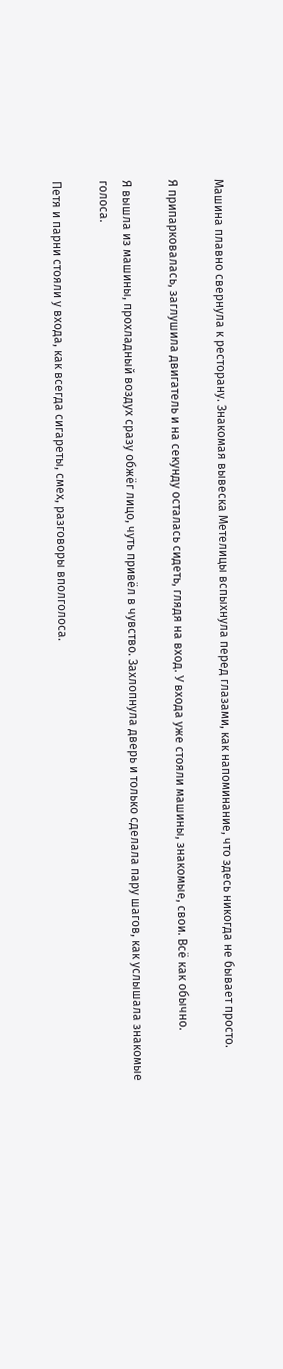Машина плавно свернула к ресторану. Знакомая вывеска Метелицы вспыхнула перед глазами, как напоминание, что здесь никогда не бывает просто.

Я припарковалась, заглушила двигатель и на секунду осталась сидеть, глядя на вход. У входа уже стояли машины, знакомые, свои. Всё как обычно.

Я вышла из машины, прохладный воздух сразу обжёг лицо, чуть привёл в чувство. Захлопнула дверь и только сделала пару шагов, как услышала знакомые голоса.

Петя и парни стояли у входа, как всегда сигареты, смех, разговоры вполголоса.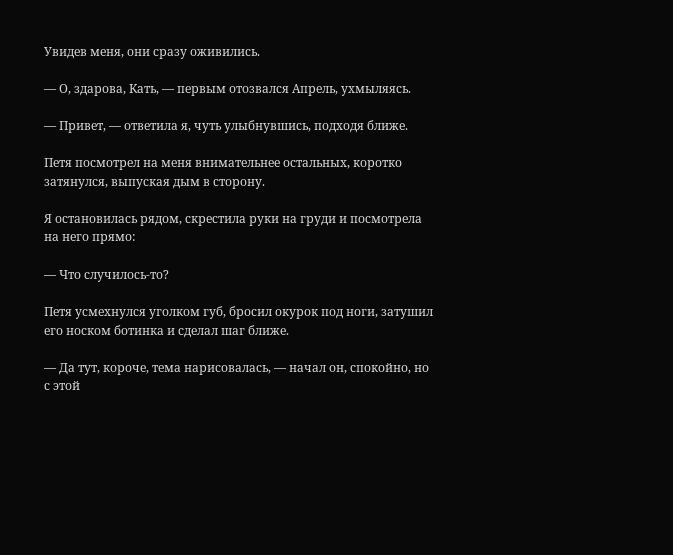Увидев меня, они сразу оживились.

— О, здарова, Кать, — первым отозвался Апрель, ухмыляясь.

— Привет, — ответила я, чуть улыбнувшись, подходя ближе.

Петя посмотрел на меня внимательнее остальных, коротко затянулся, выпуская дым в сторону.

Я остановилась рядом, скрестила руки на груди и посмотрела на него прямо:

— Что случилось-то?

Петя усмехнулся уголком губ, бросил окурок под ноги, затушил его носком ботинка и сделал шаг ближе.

— Да тут, короче, тема нарисовалась, — начал он, спокойно, но с этой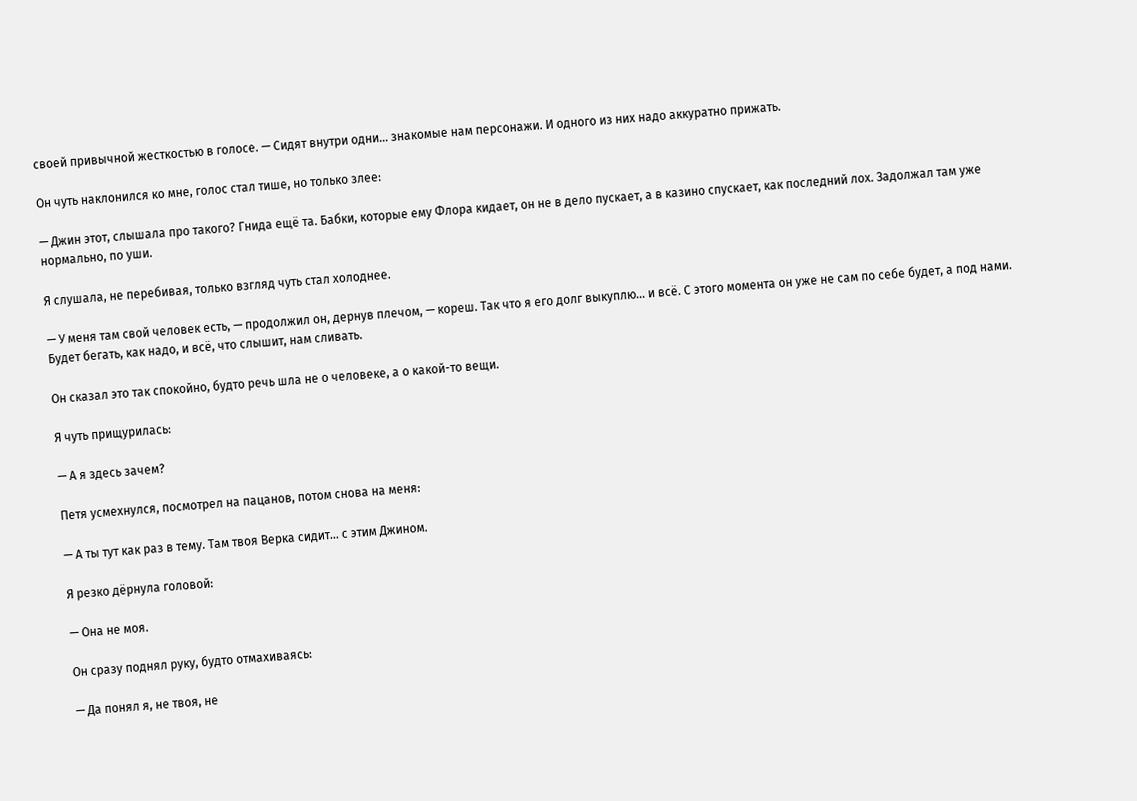своей привычной жесткостью в голосе. — Сидят внутри одни... знакомые нам персонажи. И одного из них надо аккуратно прижать.

Он чуть наклонился ко мне, голос стал тише, но только злее:

— Джин этот, слышала про такого? Гнида ещё та. Бабки, которые ему Флора кидает, он не в дело пускает, а в казино спускает, как последний лох. Задолжал там уже нормально, по уши.

Я слушала, не перебивая, только взгляд чуть стал холоднее.

— У меня там свой человек есть, — продолжил он, дернув плечом, — кореш. Так что я его долг выкуплю... и всё. С этого момента он уже не сам по себе будет, а под нами. Будет бегать, как надо, и всё, что слышит, нам сливать.

Он сказал это так спокойно, будто речь шла не о человеке, а о какой-то вещи.

Я чуть прищурилась:

— А я здесь зачем?

Петя усмехнулся, посмотрел на пацанов, потом снова на меня:

— А ты тут как раз в тему. Там твоя Верка сидит... с этим Джином.

Я резко дёрнула головой:

— Она не моя.

Он сразу поднял руку, будто отмахиваясь:

— Да понял я, не твоя, не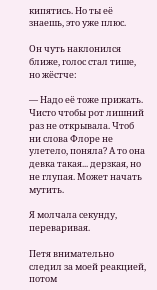кипятись. Но ты её знаешь, это уже плюс.

Он чуть наклонился ближе, голос стал тише, но жёстче:

— Надо её тоже прижать. Чисто чтобы рот лишний раз не открывала. Чтоб ни слова Флоре не улетело, поняла? А то она девка такая... дерзкая, но не глупая. Может начать мутить.

Я молчала секунду, переваривая.

Петя внимательно следил за моей реакцией, потом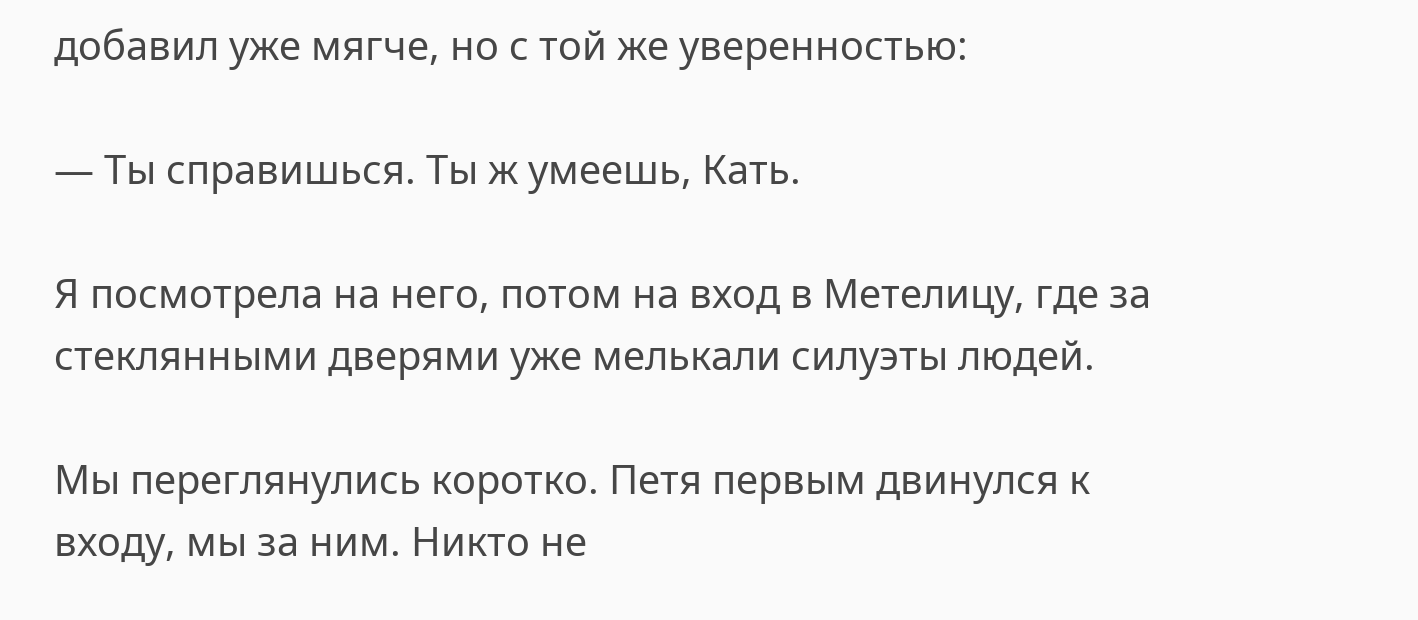добавил уже мягче, но с той же уверенностью:

— Ты справишься. Ты ж умеешь, Кать.

Я посмотрела на него, потом на вход в Метелицу, где за стеклянными дверями уже мелькали силуэты людей.

Мы переглянулись коротко. Петя первым двинулся к входу, мы за ним. Никто не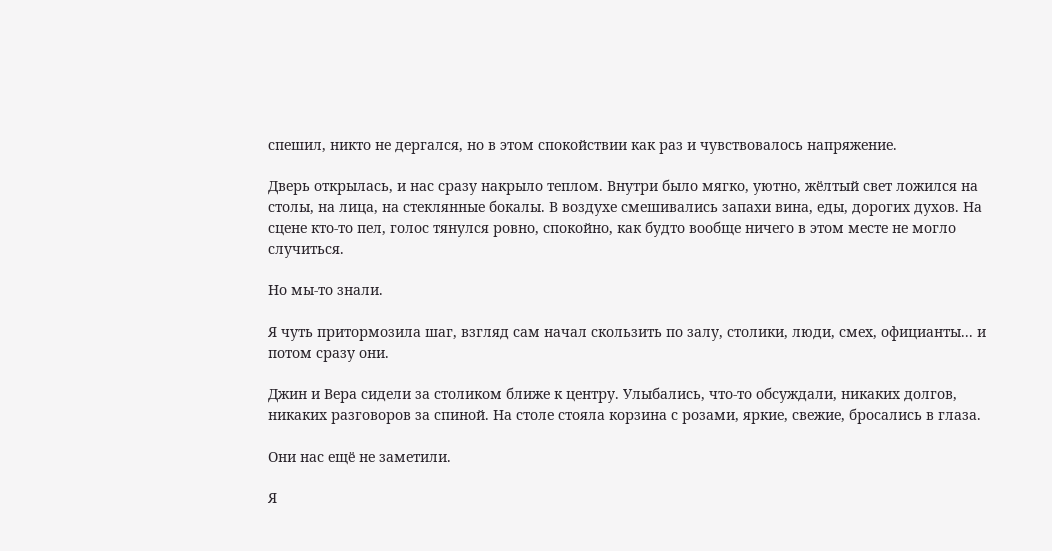спешил, никто не дергался, но в этом спокойствии как раз и чувствовалось напряжение.

Дверь открылась, и нас сразу накрыло теплом. Внутри было мягко, уютно, жёлтый свет ложился на столы, на лица, на стеклянные бокалы. В воздухе смешивались запахи вина, еды, дорогих духов. На сцене кто-то пел, голос тянулся ровно, спокойно, как будто вообще ничего в этом месте не могло случиться.

Но мы-то знали.

Я чуть притормозила шаг, взгляд сам начал скользить по залу, столики, люди, смех, официанты... и потом сразу они.

Джин и Вера сидели за столиком ближе к центру. Улыбались, что-то обсуждали, никаких долгов, никаких разговоров за спиной. На столе стояла корзина с розами, яркие, свежие, бросались в глаза.

Они нас ещё не заметили.

Я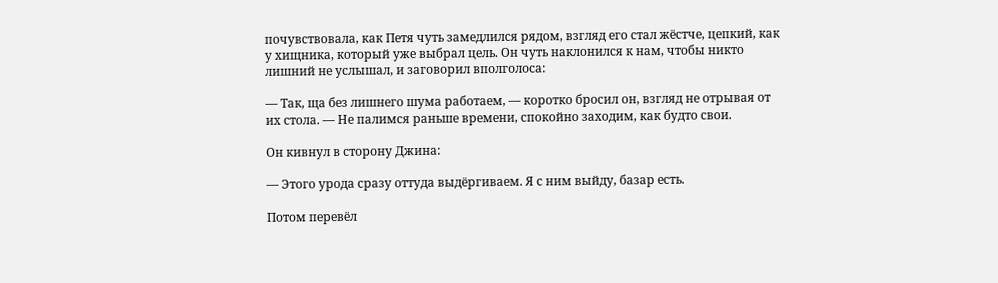почувствовала, как Петя чуть замедлился рядом, взгляд его стал жёстче, цепкий, как у хищника, который уже выбрал цель. Он чуть наклонился к нам, чтобы никто лишний не услышал, и заговорил вполголоса:

— Так, ща без лишнего шума работаем, — коротко бросил он, взгляд не отрывая от их стола. — Не палимся раньше времени, спокойно заходим, как будто свои.

Он кивнул в сторону Джина:

— Этого урода сразу оттуда выдёргиваем. Я с ним выйду, базар есть.

Потом перевёл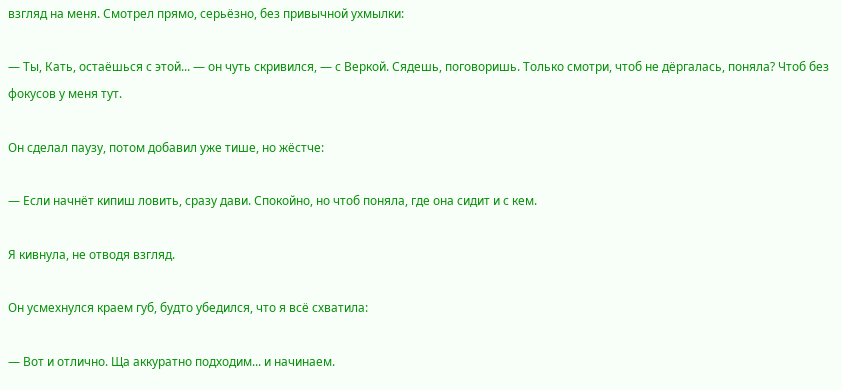взгляд на меня. Смотрел прямо, серьёзно, без привычной ухмылки:

— Ты, Кать, остаёшься с этой... — он чуть скривился, — с Веркой. Сядешь, поговоришь. Только смотри, чтоб не дёргалась, понялa? Чтоб без фокусов у меня тут.

Он сделал паузу, потом добавил уже тише, но жёстче:

— Если начнёт кипиш ловить, сразу дави. Спокойно, но чтоб поняла, где она сидит и с кем.

Я кивнула, не отводя взгляд.

Он усмехнулся краем губ, будто убедился, что я всё схватила:

— Вот и отлично. Ща аккуратно подходим... и начинаем.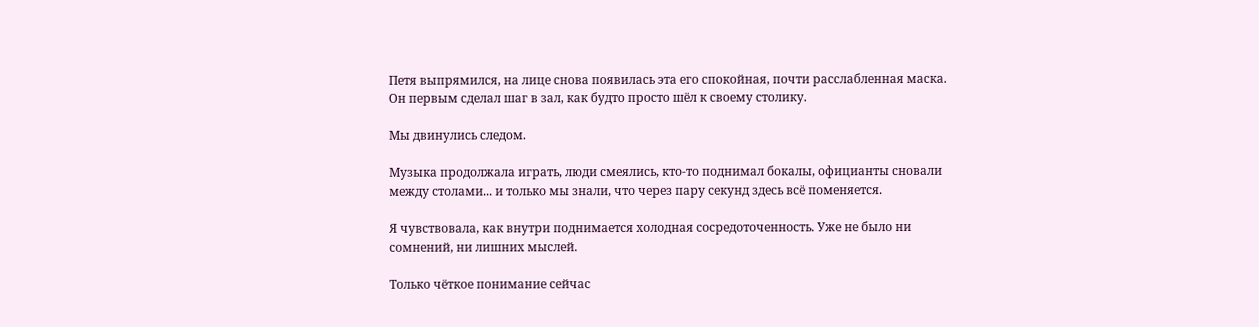Петя выпрямился, на лице снова появилась эта его спокойная, почти расслабленная маска. Он первым сделал шаг в зал, как будто просто шёл к своему столику.

Мы двинулись следом.

Музыка продолжала играть, люди смеялись, кто-то поднимал бокалы, официанты сновали между столами... и только мы знали, что через пару секунд здесь всё поменяется.

Я чувствовала, как внутри поднимается холодная сосредоточенность. Уже не было ни сомнений, ни лишних мыслей.

Только чёткое понимание сейчас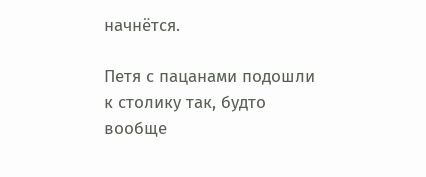начнётся.

Петя с пацанами подошли к столику так, будто вообще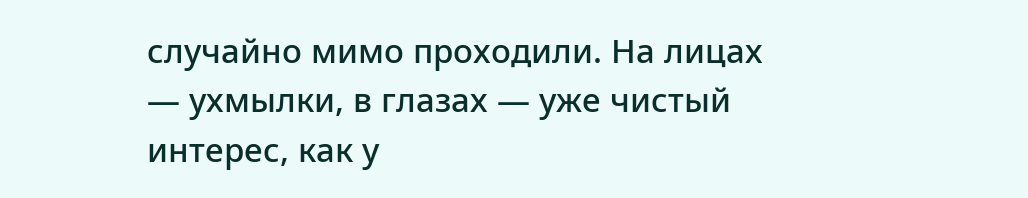случайно мимо проходили. На лицах — ухмылки, в глазах — уже чистый интерес, как у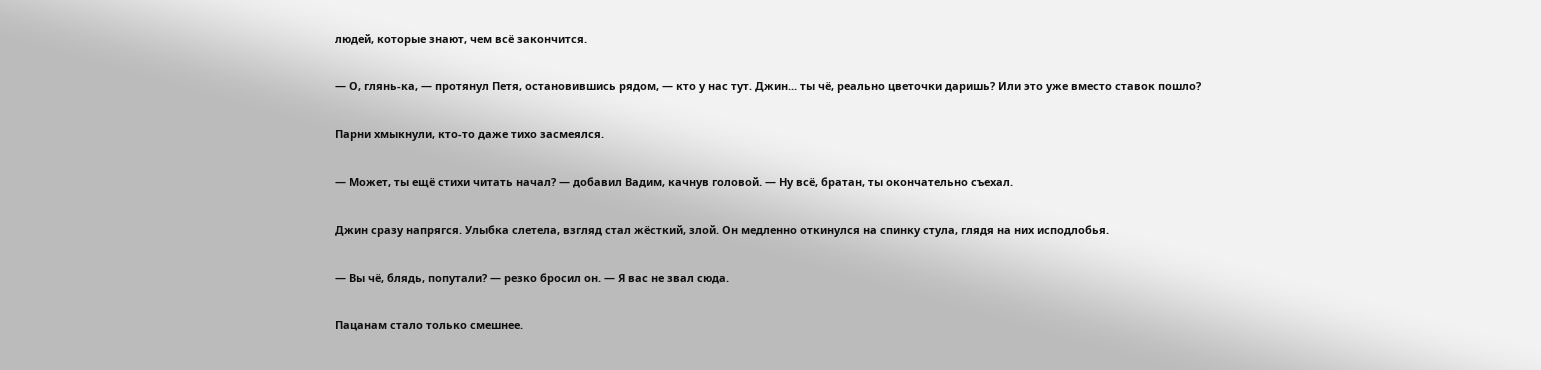людей, которые знают, чем всё закончится.

— О, глянь-ка, — протянул Петя, остановившись рядом, — кто у нас тут. Джин... ты чё, реально цветочки даришь? Или это уже вместо ставок пошло?

Парни хмыкнули, кто-то даже тихо засмеялся.

— Может, ты ещё стихи читать начал? — добавил Вадим, качнув головой. — Ну всё, братан, ты окончательно съехал.

Джин сразу напрягся. Улыбка слетела, взгляд стал жёсткий, злой. Он медленно откинулся на спинку стула, глядя на них исподлобья.

— Вы чё, блядь, попутали? — резко бросил он. — Я вас не звал сюда.

Пацанам стало только смешнее.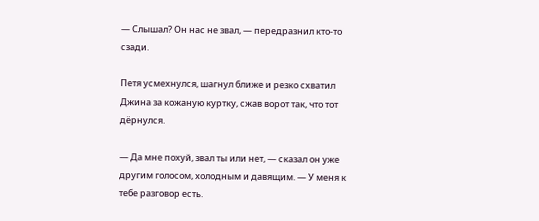— Слышал? Он нас не звал, — передразнил кто-то сзади.

Петя усмехнулся, шагнул ближе и резко схватил Джина за кожаную куртку, сжав ворот так, что тот дёрнулся.

— Да мне похуй, звал ты или нет, — сказал он уже другим голосом, холодным и давящим. — У меня к тебе разговор есть.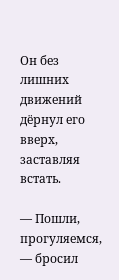Он без лишних движений дёрнул его вверх, заставляя встать.

— Пошли, прогуляемся, — бросил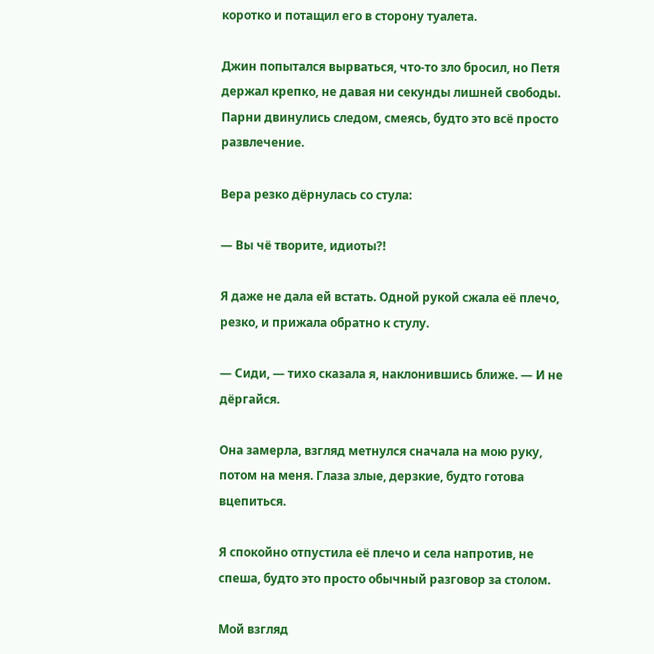коротко и потащил его в сторону туалета.

Джин попытался вырваться, что-то зло бросил, но Петя держал крепко, не давая ни секунды лишней свободы. Парни двинулись следом, смеясь, будто это всё просто развлечение.

Вера резко дёрнулась со стула:

— Вы чё творите, идиоты?!

Я даже не дала ей встать. Одной рукой сжала её плечо, резко, и прижала обратно к стулу.

— Сиди, — тихо сказала я, наклонившись ближе. — И не дёргайся.

Она замерла, взгляд метнулся сначала на мою руку, потом на меня. Глаза злые, дерзкие, будто готова вцепиться.

Я спокойно отпустила её плечо и села напротив, не спеша, будто это просто обычный разговор за столом.

Мой взгляд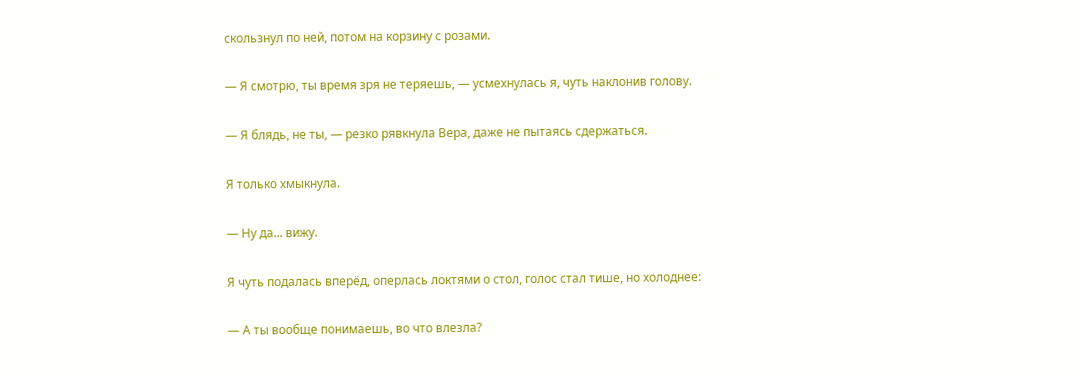скользнул по ней, потом на корзину с розами.

— Я смотрю, ты время зря не теряешь, — усмехнулась я, чуть наклонив голову.

— Я блядь, не ты, — резко рявкнула Вера, даже не пытаясь сдержаться.

Я только хмыкнула.

— Ну да... вижу.

Я чуть подалась вперёд, оперлась локтями о стол, голос стал тише, но холоднее:

— А ты вообще понимаешь, во что влезла?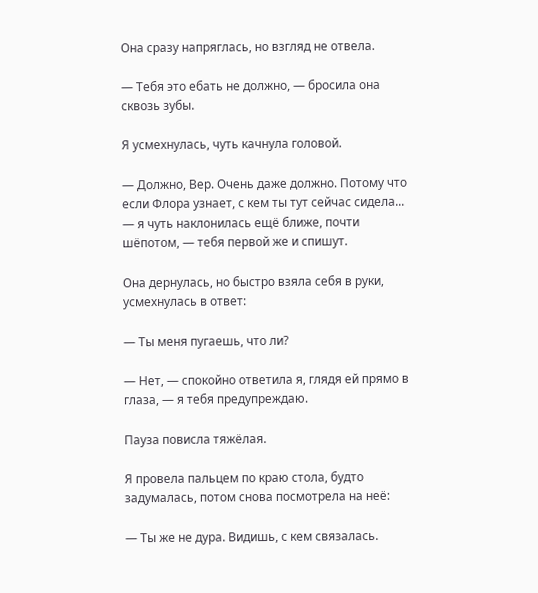Она сразу напряглась, но взгляд не отвела.

— Тебя это ебать не должно, — бросила она сквозь зубы.

Я усмехнулась, чуть качнула головой.

— Должно, Вер. Очень даже должно. Потому что если Флора узнает, с кем ты тут сейчас сидела... — я чуть наклонилась ещё ближе, почти шёпотом, — тебя первой же и спишут.

Она дернулась, но быстро взяла себя в руки, усмехнулась в ответ:

— Ты меня пугаешь, что ли?

— Нет, — спокойно ответила я, глядя ей прямо в глаза, — я тебя предупреждаю.

Пауза повисла тяжёлая.

Я провела пальцем по краю стола, будто задумалась, потом снова посмотрела на неё:

— Ты же не дура. Видишь, с кем связалась.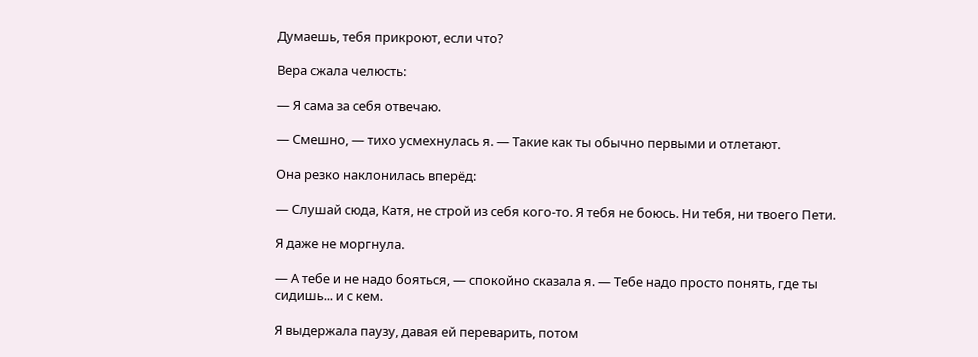Думаешь, тебя прикроют, если что?

Вера сжала челюсть:

— Я сама за себя отвечаю.

— Смешно, — тихо усмехнулась я. — Такие как ты обычно первыми и отлетают.

Она резко наклонилась вперёд:

— Слушай сюда, Катя, не строй из себя кого-то. Я тебя не боюсь. Ни тебя, ни твоего Пети.

Я даже не моргнула.

— А тебе и не надо бояться, — спокойно сказала я. — Тебе надо просто понять, где ты сидишь... и с кем.

Я выдержала паузу, давая ей переварить, потом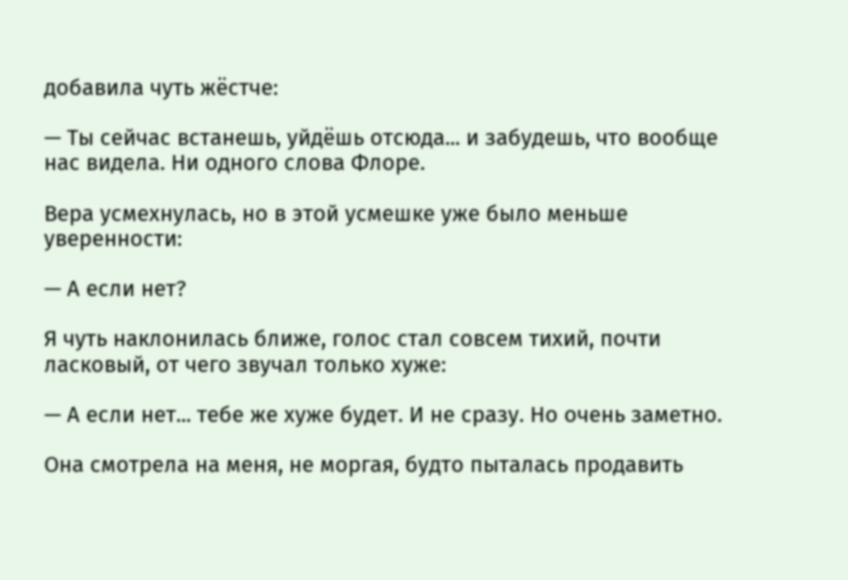добавила чуть жёстче:

— Ты сейчас встанешь, уйдёшь отсюда... и забудешь, что вообще нас видела. Ни одного слова Флоре.

Вера усмехнулась, но в этой усмешке уже было меньше уверенности:

— А если нет?

Я чуть наклонилась ближе, голос стал совсем тихий, почти ласковый, от чего звучал только хуже:

— А если нет... тебе же хуже будет. И не сразу. Но очень заметно.

Она смотрела на меня, не моргая, будто пыталась продавить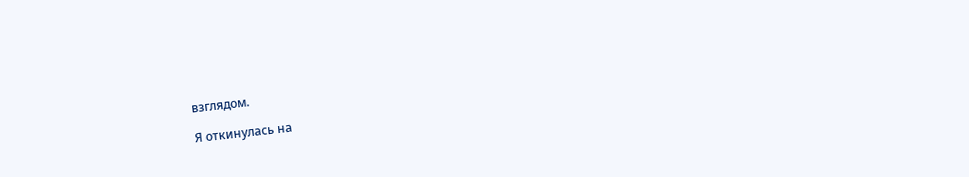взглядом.

Я откинулась на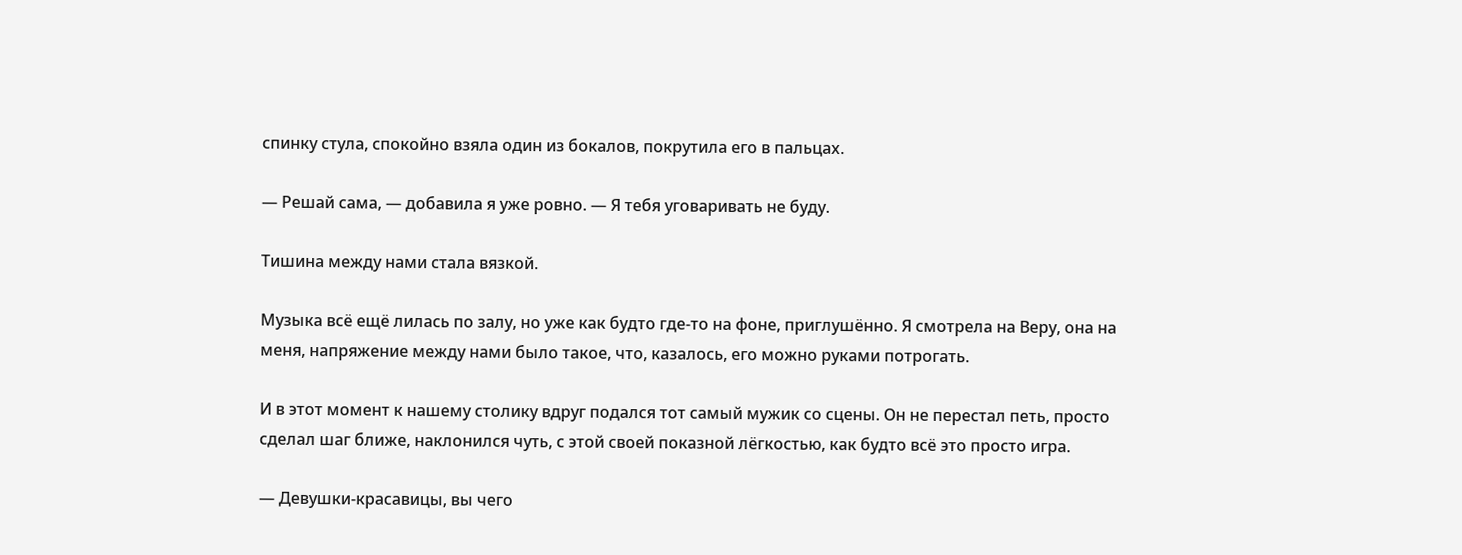спинку стула, спокойно взяла один из бокалов, покрутила его в пальцах.

— Решай сама, — добавила я уже ровно. — Я тебя уговаривать не буду.

Тишина между нами стала вязкой.

Музыка всё ещё лилась по залу, но уже как будто где-то на фоне, приглушённо. Я смотрела на Веру, она на меня, напряжение между нами было такое, что, казалось, его можно руками потрогать.

И в этот момент к нашему столику вдруг подался тот самый мужик со сцены. Он не перестал петь, просто сделал шаг ближе, наклонился чуть, с этой своей показной лёгкостью, как будто всё это просто игра.

— Девушки-красавицы, вы чего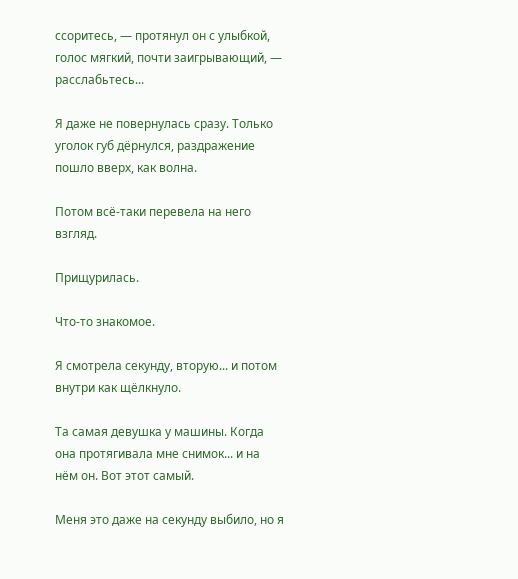ссоритесь, — протянул он с улыбкой, голос мягкий, почти заигрывающий, — расслабьтесь...

Я даже не повернулась сразу. Только уголок губ дёрнулся, раздражение пошло вверх, как волна.

Потом всё-таки перевела на него взгляд.

Прищурилась.

Что-то знакомое.

Я смотрела секунду, вторую... и потом внутри как щёлкнуло.

Та самая девушка у машины. Когда она протягивала мне снимок... и на нём он. Вот этот самый.

Меня это даже на секунду выбило, но я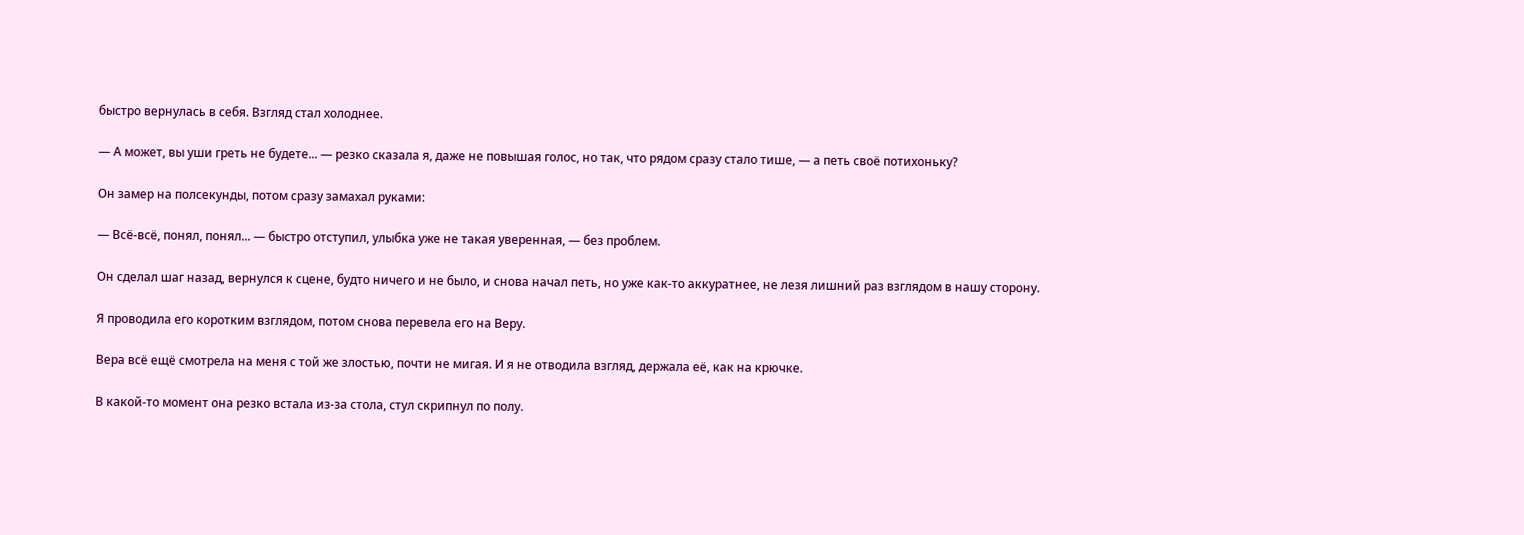быстро вернулась в себя. Взгляд стал холоднее.

— А может, вы уши греть не будете... — резко сказала я, даже не повышая голос, но так, что рядом сразу стало тише, — а петь своё потихоньку?

Он замер на полсекунды, потом сразу замахал руками:

— Всё-всё, понял, понял... — быстро отступил, улыбка уже не такая уверенная, — без проблем.

Он сделал шаг назад, вернулся к сцене, будто ничего и не было, и снова начал петь, но уже как-то аккуратнее, не лезя лишний раз взглядом в нашу сторону.

Я проводила его коротким взглядом, потом снова перевела его на Веру.

Вера всё ещё смотрела на меня с той же злостью, почти не мигая. И я не отводила взгляд, держала её, как на крючке.

В какой-то момент она резко встала из-за стола, стул скрипнул по полу.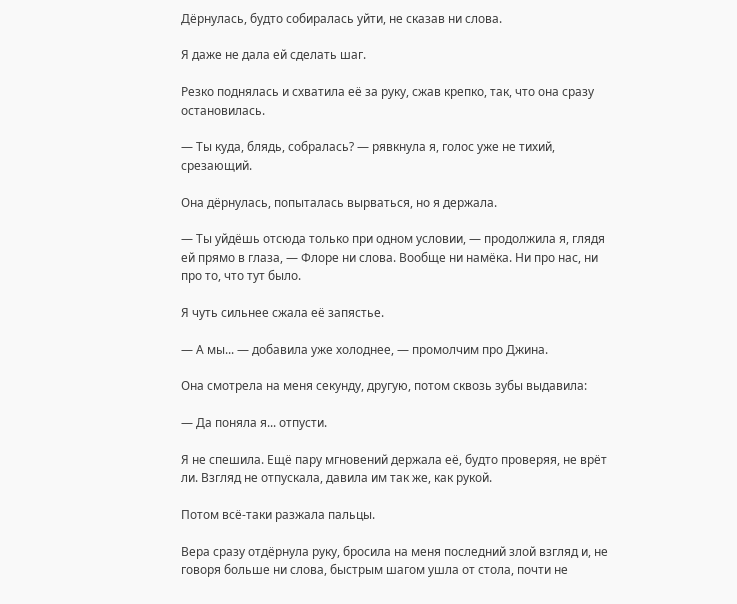Дёрнулась, будто собиралась уйти, не сказав ни слова.

Я даже не дала ей сделать шаг.

Резко поднялась и схватила её за руку, сжав крепко, так, что она сразу остановилась.

— Ты куда, блядь, собралась? — рявкнула я, голос уже не тихий, срезающий.

Она дёрнулась, попыталась вырваться, но я держала.

— Ты уйдёшь отсюда только при одном условии, — продолжила я, глядя ей прямо в глаза, — Флоре ни слова. Вообще ни намёка. Ни про нас, ни про то, что тут было.

Я чуть сильнее сжала её запястье.

— А мы... — добавила уже холоднее, — промолчим про Джина.

Она смотрела на меня секунду, другую, потом сквозь зубы выдавила:

— Да поняла я... отпусти.

Я не спешила. Ещё пару мгновений держала её, будто проверяя, не врёт ли. Взгляд не отпускала, давила им так же, как рукой.

Потом всё-таки разжала пальцы.

Вера сразу отдёрнула руку, бросила на меня последний злой взгляд и, не говоря больше ни слова, быстрым шагом ушла от стола, почти не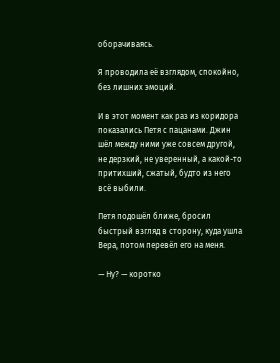оборачиваясь.

Я проводила её взглядом, спокойно, без лишних эмоций.

И в этот момент как раз из коридора показались Петя с пацанами. Джин шёл между ними уже совсем другой, не дерзкий, не уверенный, а какой-то притихший, сжатый, будто из него всё выбили.

Петя подошёл ближе, бросил быстрый взгляд в сторону, куда ушла Вера, потом перевёл его на меня.

— Ну? — коротко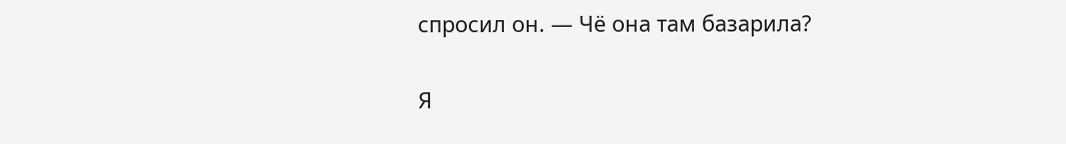спросил он. — Чё она там базарила?

Я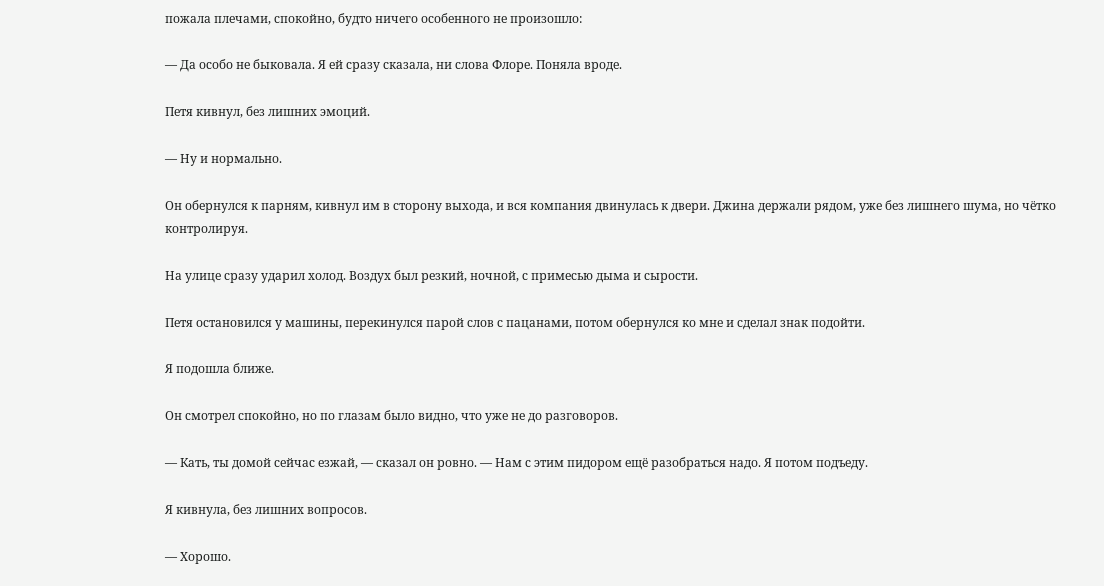пожала плечами, спокойно, будто ничего особенного не произошло:

— Да особо не быковала. Я ей сразу сказала, ни слова Флоре. Поняла вроде.

Петя кивнул, без лишних эмоций.

— Ну и нормально.

Он обернулся к парням, кивнул им в сторону выхода, и вся компания двинулась к двери. Джина держали рядом, уже без лишнего шума, но чётко контролируя.

На улице сразу ударил холод. Воздух был резкий, ночной, с примесью дыма и сырости.

Петя остановился у машины, перекинулся парой слов с пацанами, потом обернулся ко мне и сделал знак подойти.

Я подошла ближе.

Он смотрел спокойно, но по глазам было видно, что уже не до разговоров.

— Кать, ты домой сейчас езжай, — сказал он ровно. — Нам с этим пидором ещё разобраться надо. Я потом подъеду.

Я кивнула, без лишних вопросов.

— Хорошо.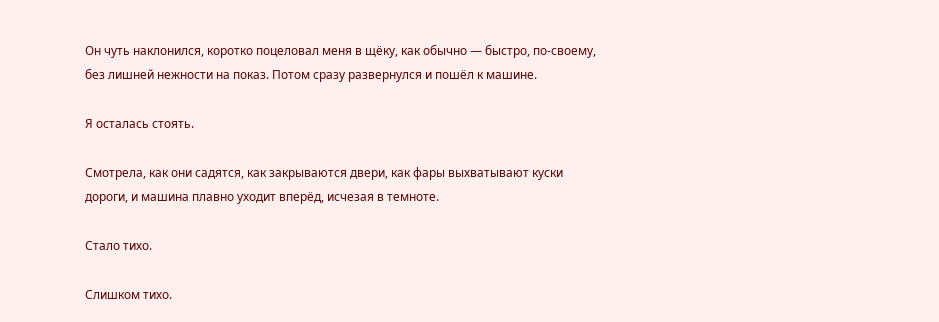Он чуть наклонился, коротко поцеловал меня в щёку, как обычно — быстро, по-своему, без лишней нежности на показ. Потом сразу развернулся и пошёл к машине.

Я осталась стоять.

Смотрела, как они садятся, как закрываются двери, как фары выхватывают куски дороги, и машина плавно уходит вперёд, исчезая в темноте.

Стало тихо.

Слишком тихо.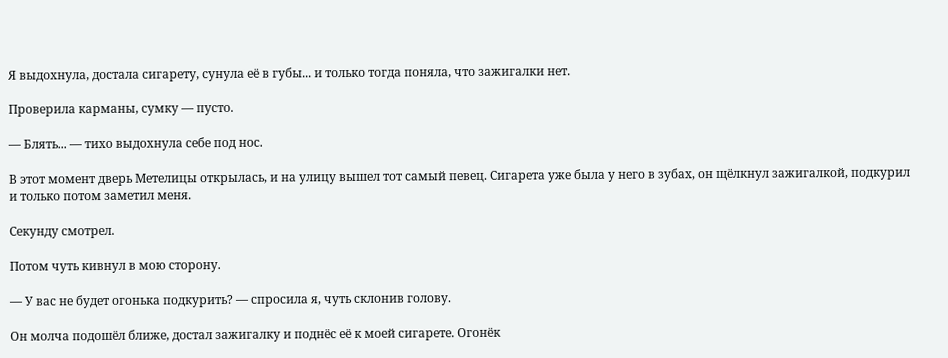Я выдохнула, достала сигарету, сунула её в губы... и только тогда поняла, что зажигалки нет.

Проверила карманы, сумку — пусто.

— Блять... — тихо выдохнула себе под нос.

В этот момент дверь Метелицы открылась, и на улицу вышел тот самый певец. Сигарета уже была у него в зубах, он щёлкнул зажигалкой, подкурил и только потом заметил меня.

Секунду смотрел.

Потом чуть кивнул в мою сторону.

— У вас не будет огонька подкурить? — спросила я, чуть склонив голову.

Он молча подошёл ближе, достал зажигалку и поднёс её к моей сигарете. Огонёк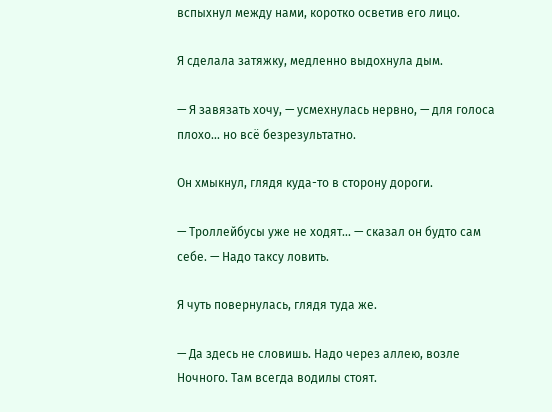вспыхнул между нами, коротко осветив его лицо.

Я сделала затяжку, медленно выдохнула дым.

— Я завязать хочу, — усмехнулась нервно, — для голоса плохо... но всё безрезультатно.

Он хмыкнул, глядя куда-то в сторону дороги.

— Троллейбусы уже не ходят... — сказал он будто сам себе. — Надо таксу ловить.

Я чуть повернулась, глядя туда же.

— Да здесь не словишь. Надо через аллею, возле Ночного. Там всегда водилы стоят.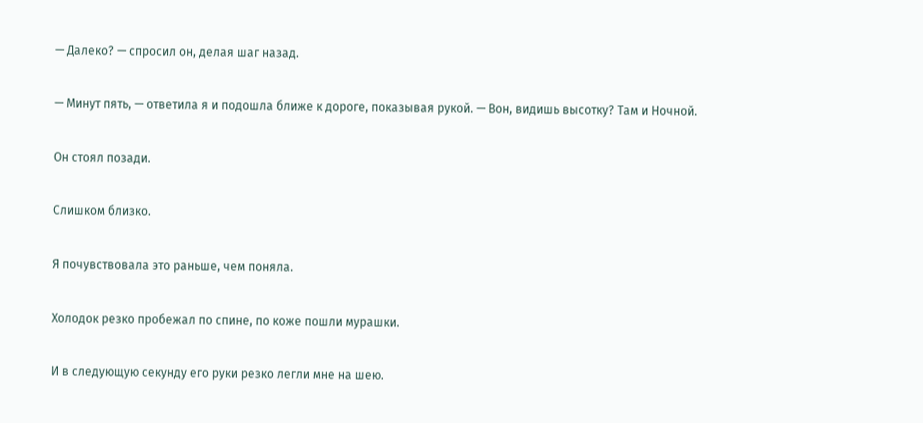— Далеко? — спросил он, делая шаг назад.

— Минут пять, — ответила я и подошла ближе к дороге, показывая рукой. — Вон, видишь высотку? Там и Ночной.

Он стоял позади.

Слишком близко.

Я почувствовала это раньше, чем поняла.

Холодок резко пробежал по спине, по коже пошли мурашки.

И в следующую секунду его руки резко легли мне на шею.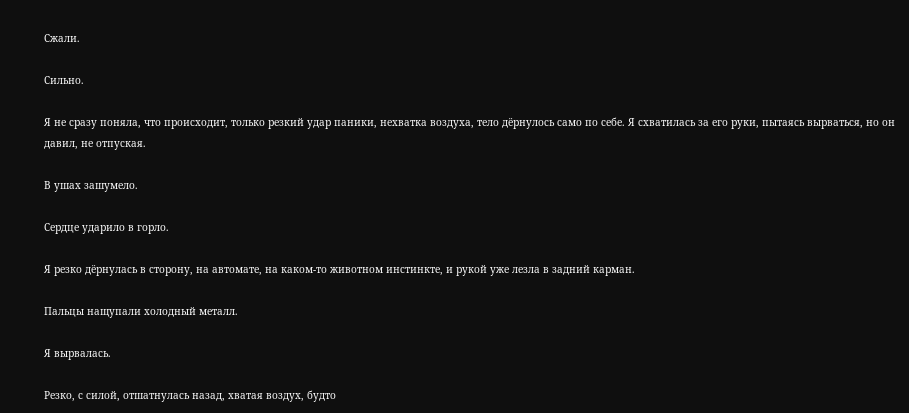Сжали.

Сильно.

Я не сразу поняла, что происходит, только резкий удар паники, нехватка воздуха, тело дёрнулось само по себе. Я схватилась за его руки, пытаясь вырваться, но он давил, не отпуская.

В ушах зашумело.

Сердце ударило в горло.

Я резко дёрнулась в сторону, на автомате, на каком-то животном инстинкте, и рукой уже лезла в задний карман.

Пальцы нащупали холодный металл.

Я вырвалась.

Резко, с силой, отшатнулась назад, хватая воздух, будто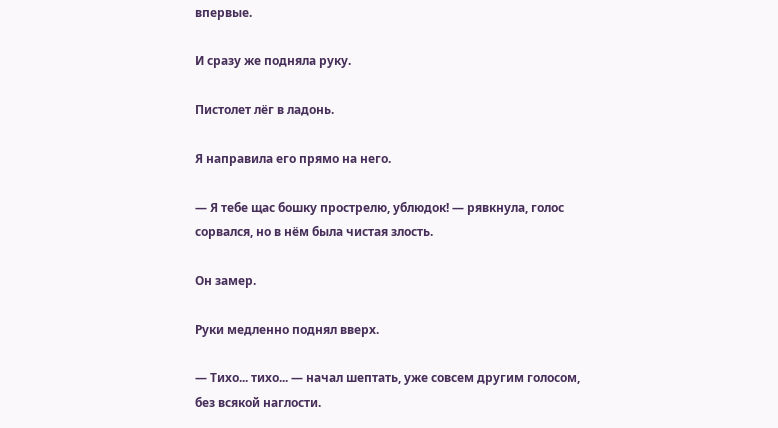впервые.

И сразу же подняла руку.

Пистолет лёг в ладонь.

Я направила его прямо на него.

— Я тебе щас бошку прострелю, ублюдок! — рявкнула, голос сорвался, но в нём была чистая злость.

Он замер.

Руки медленно поднял вверх.

— Тихо... тихо... — начал шептать, уже совсем другим голосом, без всякой наглости.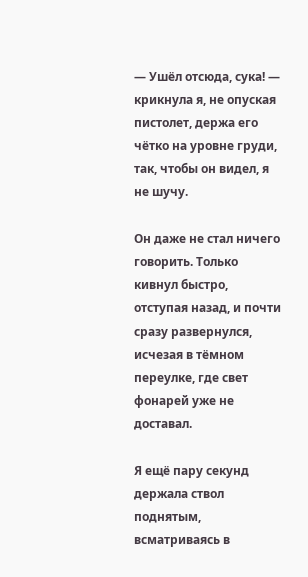— Ушёл отсюда, сука! — крикнула я, не опуская пистолет, держа его чётко на уровне груди, так, чтобы он видел, я не шучу.

Он даже не стал ничего говорить. Только кивнул быстро, отступая назад, и почти сразу развернулся, исчезая в тёмном переулке, где свет фонарей уже не доставал.

Я ещё пару секунд держала ствол поднятым, всматриваясь в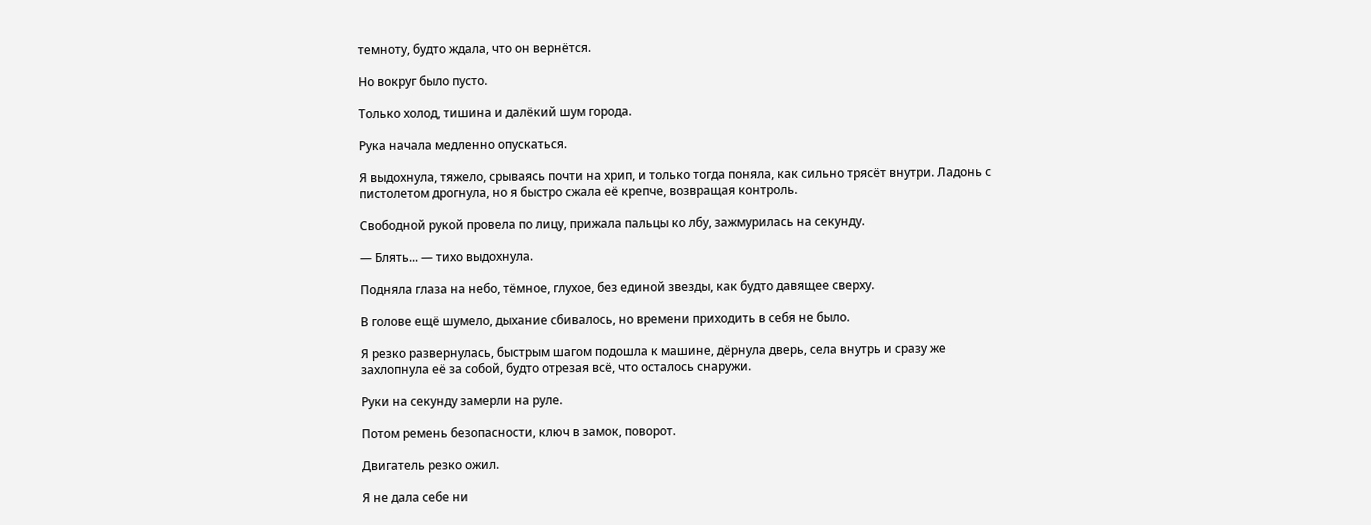темноту, будто ждала, что он вернётся.

Но вокруг было пусто.

Только холод, тишина и далёкий шум города.

Рука начала медленно опускаться.

Я выдохнула, тяжело, срываясь почти на хрип, и только тогда поняла, как сильно трясёт внутри. Ладонь с пистолетом дрогнула, но я быстро сжала её крепче, возвращая контроль.

Свободной рукой провела по лицу, прижала пальцы ко лбу, зажмурилась на секунду.

— Блять... — тихо выдохнула.

Подняла глаза на небо, тёмное, глухое, без единой звезды, как будто давящее сверху.

В голове ещё шумело, дыхание сбивалось, но времени приходить в себя не было.

Я резко развернулась, быстрым шагом подошла к машине, дёрнула дверь, села внутрь и сразу же захлопнула её за собой, будто отрезая всё, что осталось снаружи.

Руки на секунду замерли на руле.

Потом ремень безопасности, ключ в замок, поворот.

Двигатель резко ожил.

Я не дала себе ни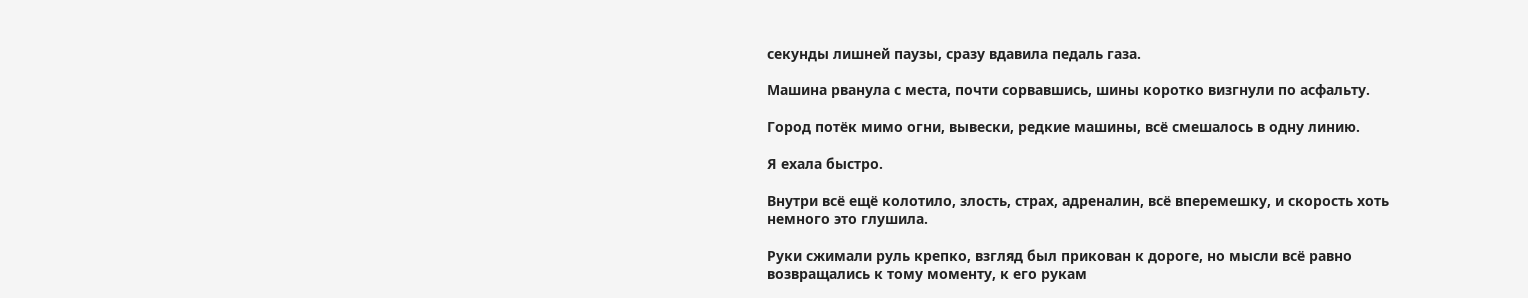секунды лишней паузы, сразу вдавила педаль газа.

Машина рванула с места, почти сорвавшись, шины коротко визгнули по асфальту.

Город потёк мимо огни, вывески, редкие машины, всё смешалось в одну линию.

Я ехала быстро.

Внутри всё ещё колотило, злость, страх, адреналин, всё вперемешку, и скорость хоть немного это глушила.

Руки сжимали руль крепко, взгляд был прикован к дороге, но мысли всё равно возвращались к тому моменту, к его рукам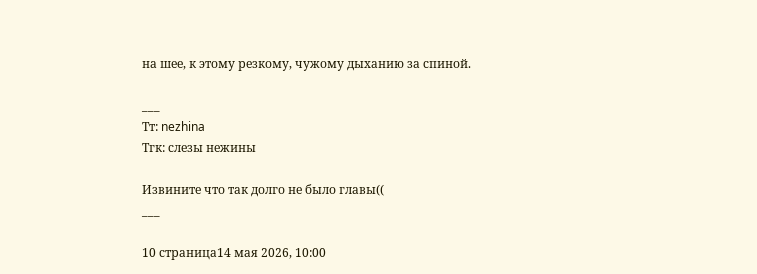на шее, к этому резкому, чужому дыханию за спиной.

___
Тт: nezhina
Тгк: слезы нежины

Извините что так долго не было главы((
___

10 страница14 мая 2026, 10:00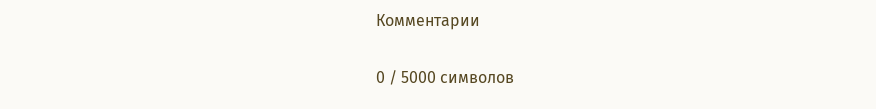Комментарии

0 / 5000 символов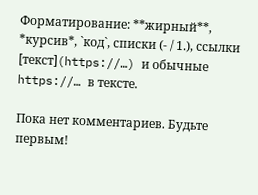Форматирование: **жирный**, *курсив*, `код`, списки (- / 1.), ссылки [текст](https://…) и обычные https://… в тексте.

Пока нет комментариев. Будьте первым!